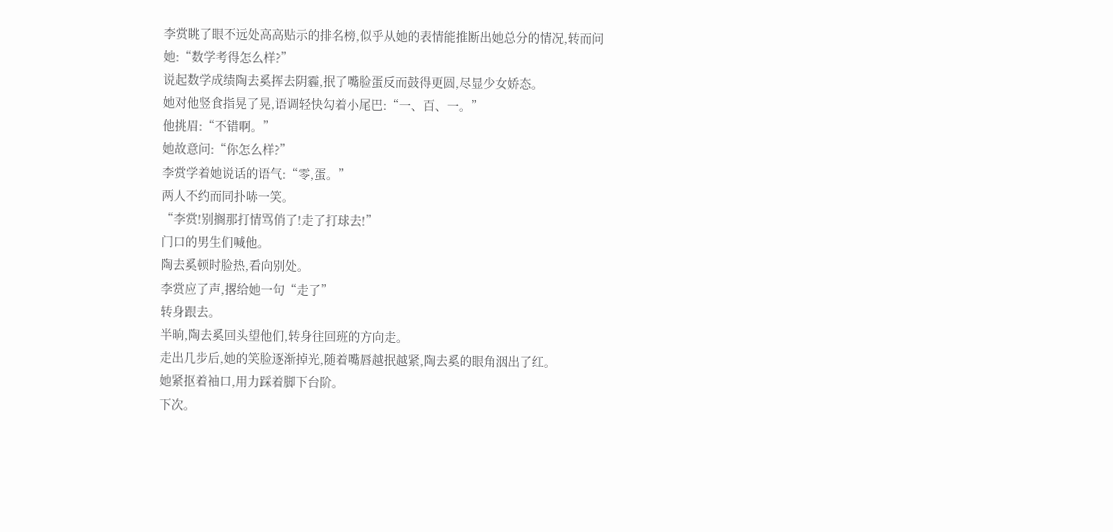李赏眺了眼不远处高高贴示的排名榜,似乎从她的表情能推断出她总分的情况,转而问她:“数学考得怎么样?”
说起数学成绩陶去奚挥去阴霾,抿了嘴脸蛋反而鼓得更圆,尽显少女娇态。
她对他竖食指晃了晃,语调轻快勾着小尾巴:“一、百、一。”
他挑眉:“不错啊。”
她故意问:“你怎么样?”
李赏学着她说话的语气:“零,蛋。”
两人不约而同扑哧一笑。
“李赏!别搁那打情骂俏了!走了打球去!”
门口的男生们喊他。
陶去奚顿时脸热,看向别处。
李赏应了声,撂给她一句“走了”
转身跟去。
半晌,陶去奚回头望他们,转身往回班的方向走。
走出几步后,她的笑脸逐渐掉光,随着嘴唇越抿越紧,陶去奚的眼角洇出了红。
她紧抠着袖口,用力踩着脚下台阶。
下次。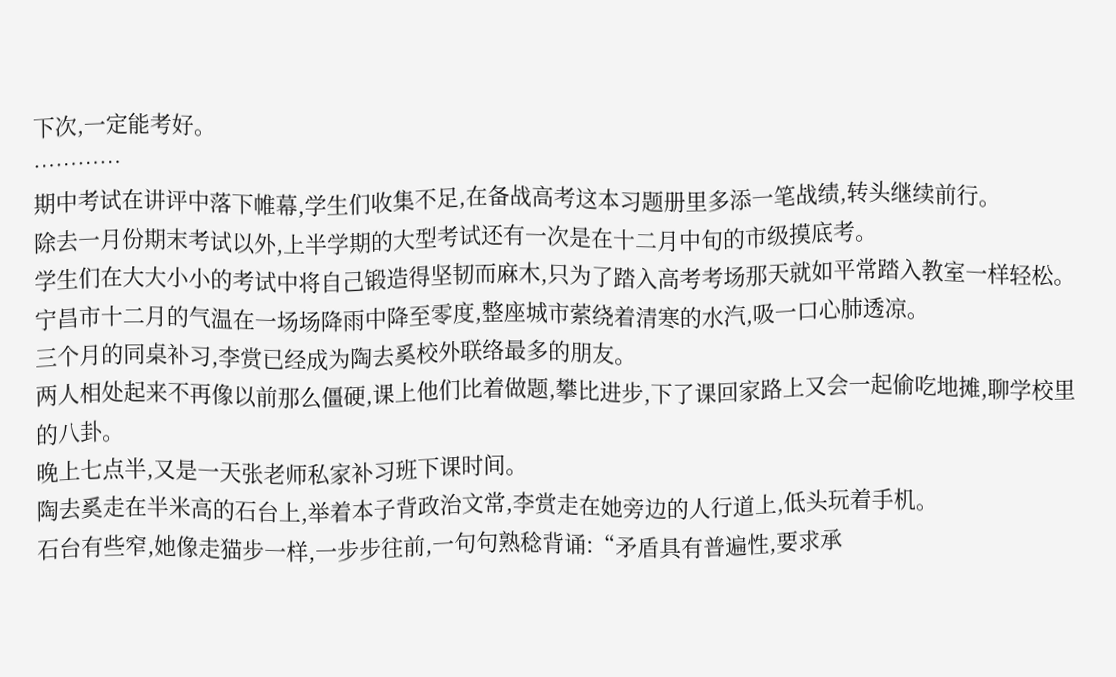下次,一定能考好。
…………
期中考试在讲评中落下帷幕,学生们收集不足,在备战高考这本习题册里多添一笔战绩,转头继续前行。
除去一月份期末考试以外,上半学期的大型考试还有一次是在十二月中旬的市级摸底考。
学生们在大大小小的考试中将自己锻造得坚韧而麻木,只为了踏入高考考场那天就如平常踏入教室一样轻松。
宁昌市十二月的气温在一场场降雨中降至零度,整座城市萦绕着清寒的水汽,吸一口心肺透凉。
三个月的同桌补习,李赏已经成为陶去奚校外联络最多的朋友。
两人相处起来不再像以前那么僵硬,课上他们比着做题,攀比进步,下了课回家路上又会一起偷吃地摊,聊学校里的八卦。
晚上七点半,又是一天张老师私家补习班下课时间。
陶去奚走在半米高的石台上,举着本子背政治文常,李赏走在她旁边的人行道上,低头玩着手机。
石台有些窄,她像走猫步一样,一步步往前,一句句熟稔背诵:“矛盾具有普遍性,要求承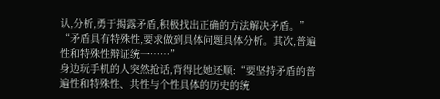认,分析,勇于揭露矛盾,积极找出正确的方法解决矛盾。”
“矛盾具有特殊性,要求做到具体问题具体分析。其次,普遍性和特殊性辩证统一……”
身边玩手机的人突然抢话,背得比她还顺:“要坚持矛盾的普遍性和特殊性、共性与个性具体的历史的统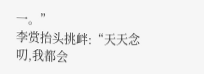一。”
李赏抬头挑衅:“天天念叨,我都会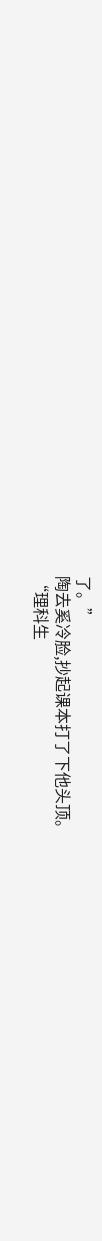了。”
陶去奚冷脸,抄起课本打了下他头顶。
“理科生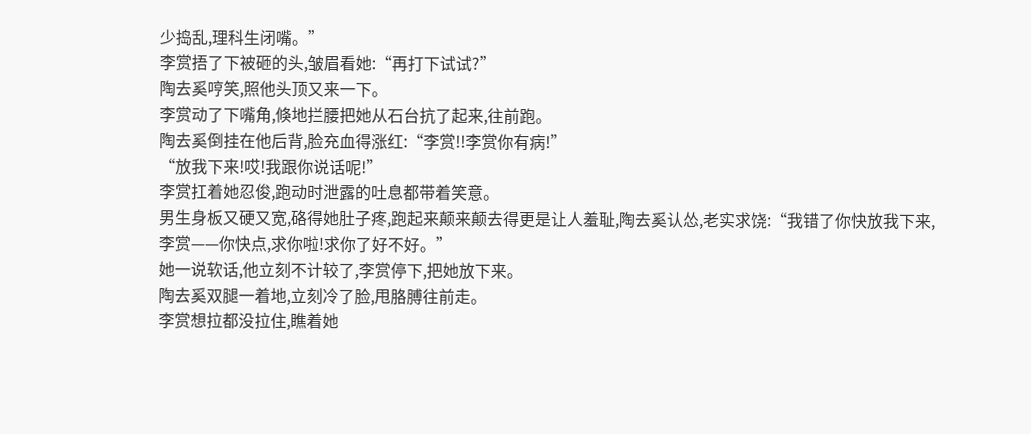少捣乱,理科生闭嘴。”
李赏捂了下被砸的头,皱眉看她:“再打下试试?”
陶去奚哼笑,照他头顶又来一下。
李赏动了下嘴角,倏地拦腰把她从石台抗了起来,往前跑。
陶去奚倒挂在他后背,脸充血得涨红:“李赏!!李赏你有病!”
“放我下来!哎!我跟你说话呢!”
李赏扛着她忍俊,跑动时泄露的吐息都带着笑意。
男生身板又硬又宽,硌得她肚子疼,跑起来颠来颠去得更是让人羞耻,陶去奚认怂,老实求饶:“我错了你快放我下来,李赏——你快点,求你啦!求你了好不好。”
她一说软话,他立刻不计较了,李赏停下,把她放下来。
陶去奚双腿一着地,立刻冷了脸,甩胳膊往前走。
李赏想拉都没拉住,瞧着她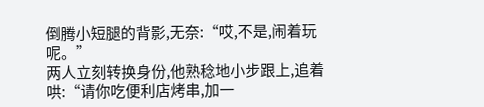倒腾小短腿的背影,无奈:“哎,不是,闹着玩呢。”
两人立刻转换身份,他熟稔地小步跟上,追着哄:“请你吃便利店烤串,加一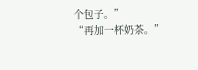个包子。”
“再加一杯奶茶。”